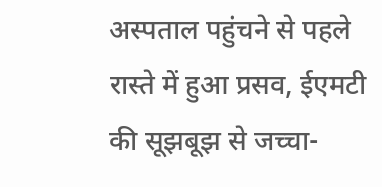अस्पताल पहुंचने से पहले रास्ते में हुआ प्रसव, ईएमटी की सूझबूझ से जच्चा-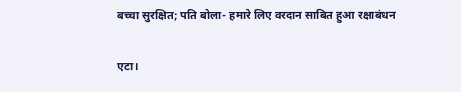बच्चा सुरक्षित; पति बोला- हमारे लिए वरदान साबित हुआ रक्षाबंधन

एटा।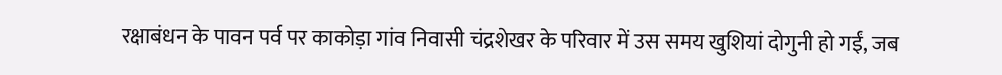रक्षाबंधन के पावन पर्व पर काकोड़ा गांव निवासी चंद्रशेखर के परिवार में उस समय खुशियां दोगुनी हो गईं, जब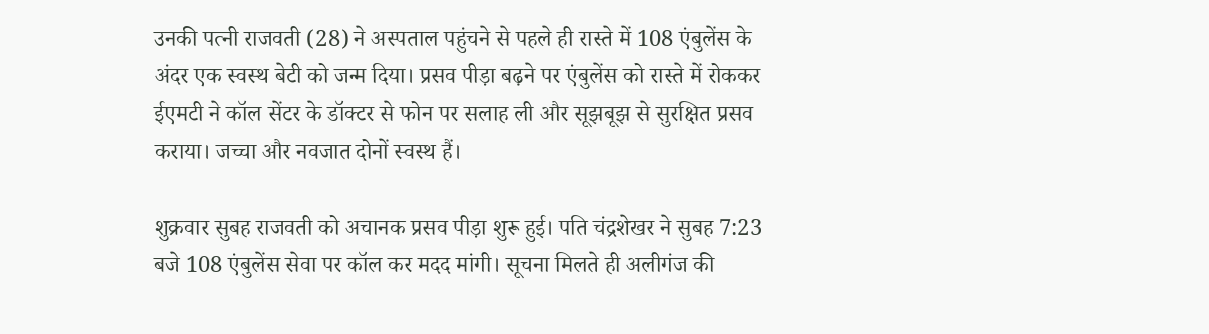उनकी पत्नी राजवती (28) ने अस्पताल पहुंचने से पहले ही रास्ते में 108 एंबुलेंस के अंदर एक स्वस्थ बेटी को जन्म दिया। प्रसव पीड़ा बढ़ने पर एंबुलेंस को रास्ते में रोककर ईएमटी ने कॉल सेंटर के डॉक्टर से फोन पर सलाह ली और सूझबूझ से सुरक्षित प्रसव कराया। जच्चा और नवजात दोनों स्वस्थ हैं।

शुक्रवार सुबह राजवती को अचानक प्रसव पीड़ा शुरू हुई। पति चंद्रशेखर ने सुबह 7:23 बजे 108 एंबुलेंस सेवा पर कॉल कर मदद मांगी। सूचना मिलते ही अलीगंज की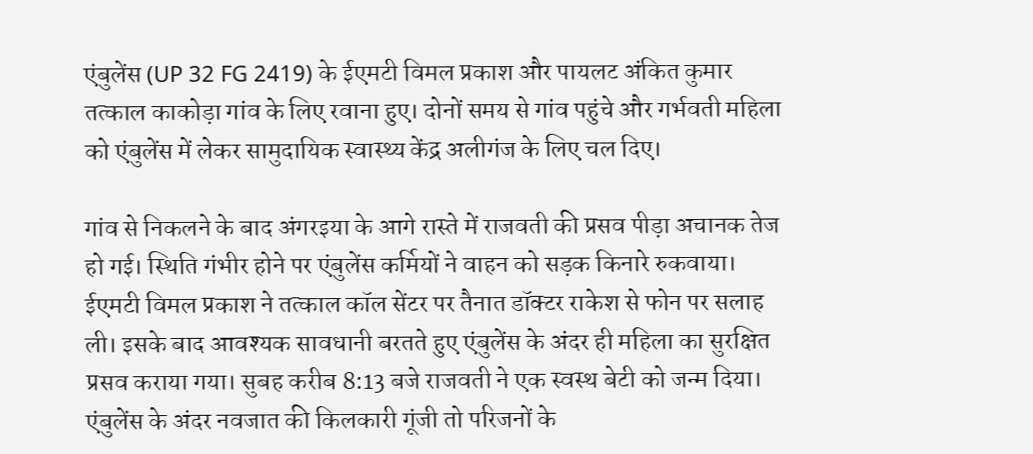एंबुलेंस (UP 32 FG 2419) के ईएमटी विमल प्रकाश और पायलट अंकित कुमार तत्काल काकोड़ा गांव के लिए रवाना हुए। दोनों समय से गांव पहुंचे और गर्भवती महिला को एंबुलेंस में लेकर सामुदायिक स्वास्थ्य केंद्र अलीगंज के लिए चल दिए।

गांव से निकलने के बाद अंगरइया के आगे रास्ते में राजवती की प्रसव पीड़ा अचानक तेज हो गई। स्थिति गंभीर होने पर एंबुलेंस कर्मियों ने वाहन को सड़क किनारे रुकवाया। ईएमटी विमल प्रकाश ने तत्काल कॉल सेंटर पर तैनात डॉक्टर राकेश से फोन पर सलाह ली। इसके बाद आवश्यक सावधानी बरतते हुए एंबुलेंस के अंदर ही महिला का सुरक्षित प्रसव कराया गया। सुबह करीब 8:13 बजे राजवती ने एक स्वस्थ बेटी को जन्म दिया। एंबुलेंस के अंदर नवजात की किलकारी गूंजी तो परिजनों के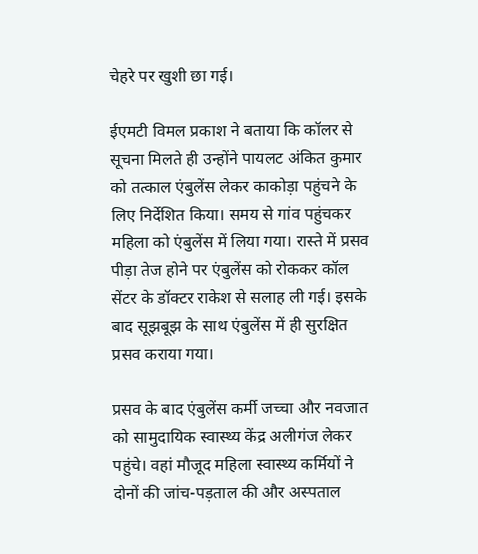चेहरे पर खुशी छा गई।

ईएमटी विमल प्रकाश ने बताया कि कॉलर से सूचना मिलते ही उन्होंने पायलट अंकित कुमार को तत्काल एंबुलेंस लेकर काकोड़ा पहुंचने के लिए निर्देशित किया। समय से गांव पहुंचकर महिला को एंबुलेंस में लिया गया। रास्ते में प्रसव पीड़ा तेज होने पर एंबुलेंस को रोककर कॉल सेंटर के डॉक्टर राकेश से सलाह ली गई। इसके बाद सूझबूझ के साथ एंबुलेंस में ही सुरक्षित प्रसव कराया गया।

प्रसव के बाद एंबुलेंस कर्मी जच्चा और नवजात को सामुदायिक स्वास्थ्य केंद्र अलीगंज लेकर पहुंचे। वहां मौजूद महिला स्वास्थ्य कर्मियों ने दोनों की जांच-पड़ताल की और अस्पताल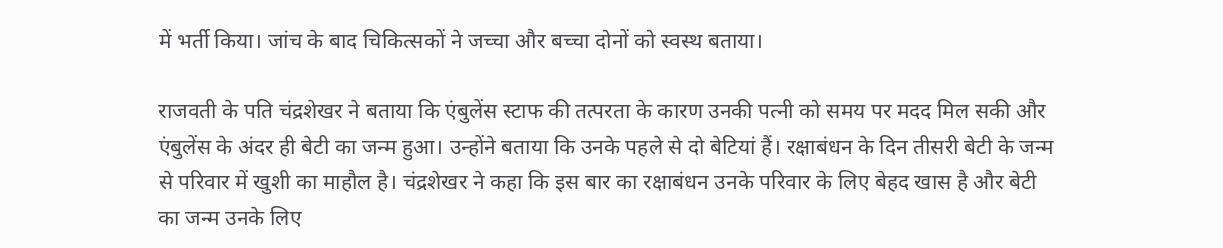में भर्ती किया। जांच के बाद चिकित्सकों ने जच्चा और बच्चा दोनों को स्वस्थ बताया।

राजवती के पति चंद्रशेखर ने बताया कि एंबुलेंस स्टाफ की तत्परता के कारण उनकी पत्नी को समय पर मदद मिल सकी और एंबुलेंस के अंदर ही बेटी का जन्म हुआ। उन्होंने बताया कि उनके पहले से दो बेटियां हैं। रक्षाबंधन के दिन तीसरी बेटी के जन्म से परिवार में खुशी का माहौल है। चंद्रशेखर ने कहा कि इस बार का रक्षाबंधन उनके परिवार के लिए बेहद खास है और बेटी का जन्म उनके लिए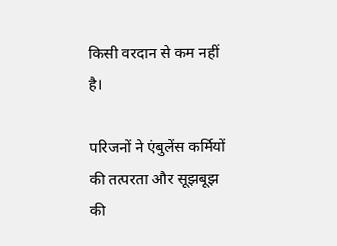किसी वरदान से कम नहीं है।

परिजनों ने एंबुलेंस कर्मियों की तत्परता और सूझबूझ की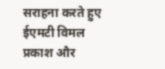सराहना करते हुए ईएमटी विमल प्रकाश और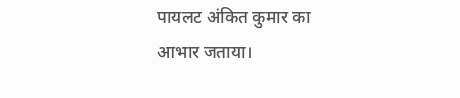पायलट अंकित कुमार का आभार जताया।